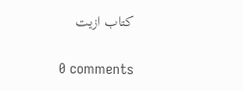کتاب ازیت

0 comments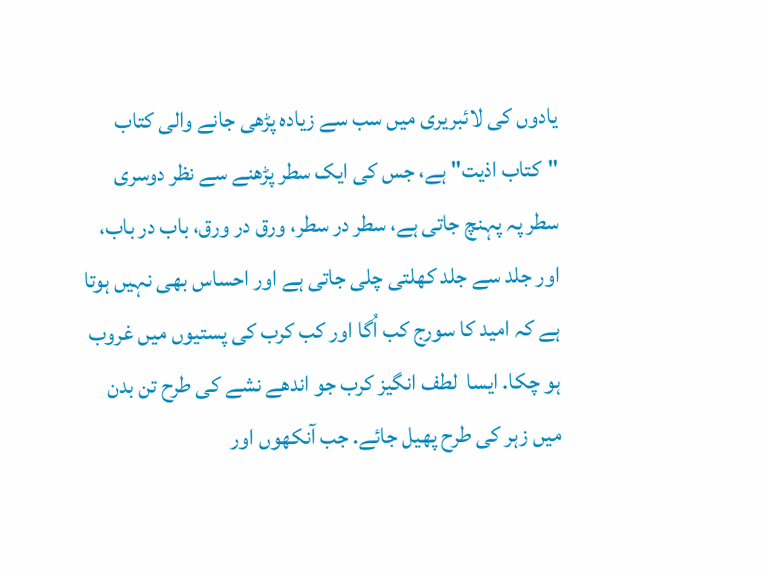یادوں کی لائبریری میں سب سے زیادہ پڑھی جانے والی کتاب "کتاب اذیت" ہے، جس کی ایک سطر پڑھنے سے نظر دوسری سطر پہ پہنچ جاتی ہے، سطر در سطر، ورق در ورق، باب در باب، اور جلد سے جلد کھلتی چلی جاتی ہے اور احساس بھی نہیں ہوتا ہے کہ امید کا سورج کب اُگا اور کب کرب کی پستیوں میں غروب ہو چکا. ایسا  لطف انگیز کرب جو اندھے نشے کی طرح تن بدن میں زہر کی طرح پھیل جائے. جب آنکھوں اور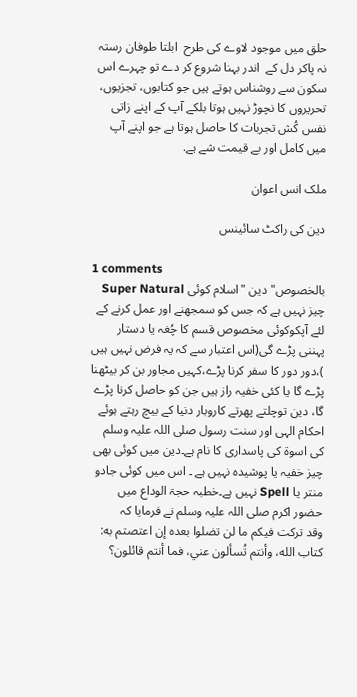حلق میں موجود لاوے کی طرح  ابلتا طوفان رستہ نہ پاکر دل کے  اندر بہنا شروع کر دے تو چہرے اس سکون سے روشناس ہوتے ہیں جو کتابوں، تجزیوں، تحریروں کا نچوڑ نہیں ہوتا بلکے آپ کے اپنے زاتی نفس کُش تجربات کا حاصل ہوتا ہے جو اپنے آپ میں کامل اور بے قیمت شے ہے.

ملک انس اعوان

دین کی راکٹ سائینس

1 comments
بالخصوص" دین "اسلام کوئی Super Natural چیز نہیں ہے کہ جس کو سمجھنے اور عمل کرنے کے لئے آپکوکوئی مخصوص قسم کا چُغہ یا دستار پہننی پڑے گی(اس اعتبار سے کہ یہ فرض نہیں ہیں )،دور دور کا سفر کرنا پڑے،کہیں مجاور بن کر بیٹھنا پڑے گا یا کئی خفیہ راز ہیں جن کو حاصل کرنا پڑے گا، دین توچلتے پھرتے کاروبار دنیا کے بیچ رہتے ہوئے احکام الہی اور سنت رسول صلی اللہ علیہ وسلم کی اسوۃ کی پاسداری کا نام ہے۔دین میں کوئی بھی چیز خفیہ یا پوشیدہ نہیں ہے ۔ اس میں کوئی جادو منتر یا Spell نہیں ہے۔خطبہ حجۃ الوداع میں حضور اکرم صلی اللہ علیہ وسلم نے فرمایا کہ
وقد ترکت فیکم ما لن تضلوا بعده إن اعتصتم به: کتاب الله، وأنتم تُسألون عني، فما أنتم قائلون؟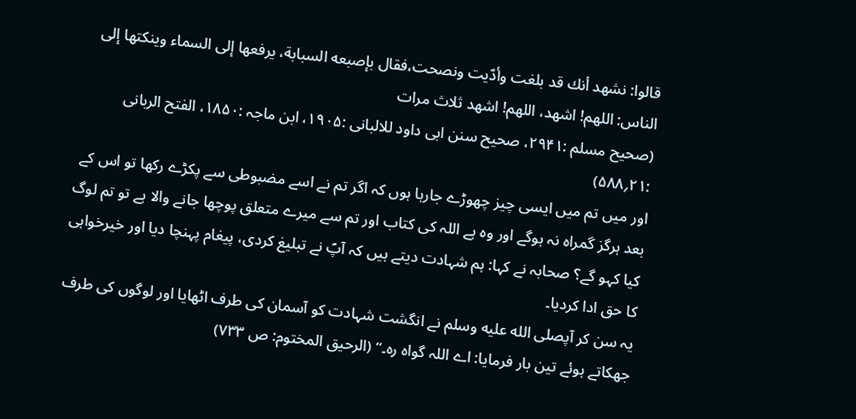قالوا: نشهد أنك قد بلغت وأدّیت ونصحت،فقال بإصبعه السبابة، یرفعها إلى السماء وینکتها إلى الناس: اللهم! اشهد، اللهم! اشهد ثلاث مرات
(صحیح مسلم :۲۹۴۱، صحیح سنن ابی داود للالبانی :۱۹۰۵، ابن ماجہ :۱۸۵۰، الفتح الربانی :۲۱؍۵۸۸)
اور میں تم میں ایسی چیز چھوڑے جارہا ہوں کہ اگر تم نے اسے مضبوطی سے پکڑے رکھا تو اس کے بعد ہرگز گمراہ نہ ہوگے اور وہ ہے اللہ کی کتاب اور تم سے میرے متعلق پوچھا جانے والا ہے تو تم لوگ کیا کہو گے؟ صحابہ نے کہا: ہم شہادت دیتے ہیں کہ آپؐ نے تبلیغ کردی، پیغام پہنچا دیا اور خیرخواہی کا حق ادا کردیا۔
یہ سن کر آپصلى الله عليه وسلم نے انگشت شہادت کو آسمان کی طرف اٹھایا اور لوگوں کی طرف جھکاتے ہوئے تین بار فرمایا: اے اللہ گواہ رہ۔‘‘ (الرحیق المختوم: ص ۷۳۳)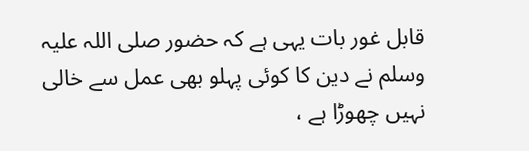قابل غور بات یہی ہے کہ حضور صلی اللہ علیہ وسلم نے دین کا کوئی پہلو بھی عمل سے خالی نہیں چھوڑا ہے ،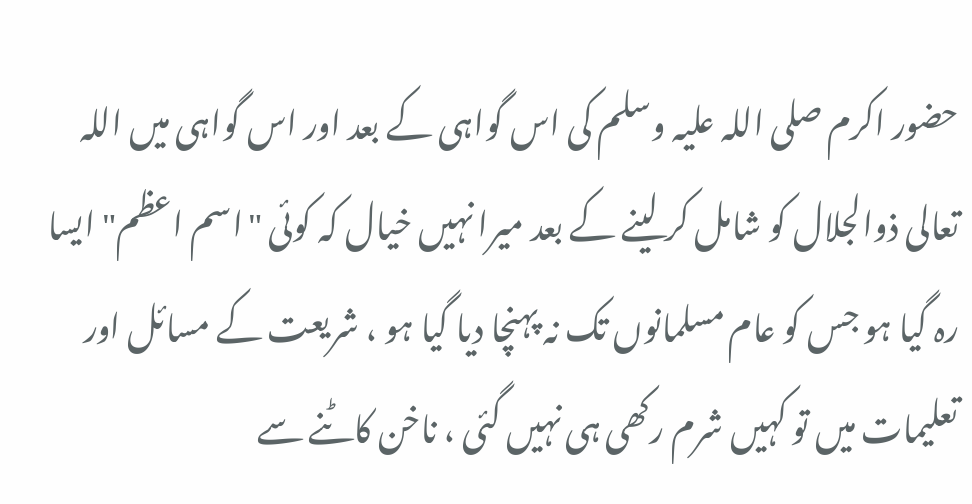حضور اکرم صلی اللہ علیہ وسلم کی اس گواہی کے بعد اور اس گواہی میں اللہ تعالی ذوالجلال کو شامل کر لینے کے بعد میرا نہیں خیال کہ کوئی "اسم اعظم" ایسا رہ گیا ہو جس کو عام مسلمانوں تک نہ پہنچا دیا گیا ہو ، شریعت کے مسائل اور تعلیمات میں تو کہیں شرم رکھی ہی نہیں گئی ، ناخن کاٹنے سے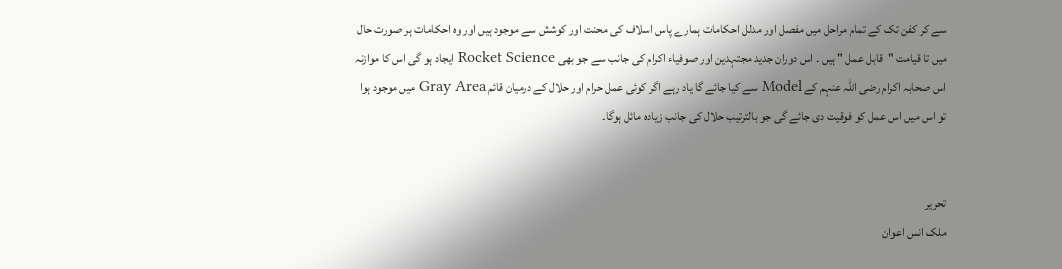سے کر کفن تک کے تمام مراحل میں مفصل اور مدلل احکامات ہمارے پاس اسلاف کی محنت اور کوشش سے موجود ہیں اور وہ احکامات ہر صورت حال میں تا قیامت "قابل عمل " ہیں ۔ اس دوران جدید مجتہدین اور صوفیاء اکرام کی جانب سے جو بھی Rocket Science ایجاد ہو گی اس کا موازنہ اس صحابہ اکرام رضی اللہ عنہم کے Model سے کیا جائے گا یاد رہے اگر کوئی عمل حرام اور حلال کے درمیان قائم Gray Area میں موجود ہوا تو اس میں اس عمل کو فوقیت دی جائے گی جو بالترتیب حلال کی جانب زیادہ مائل ہوگا۔


تحریر
ملک انس اعوان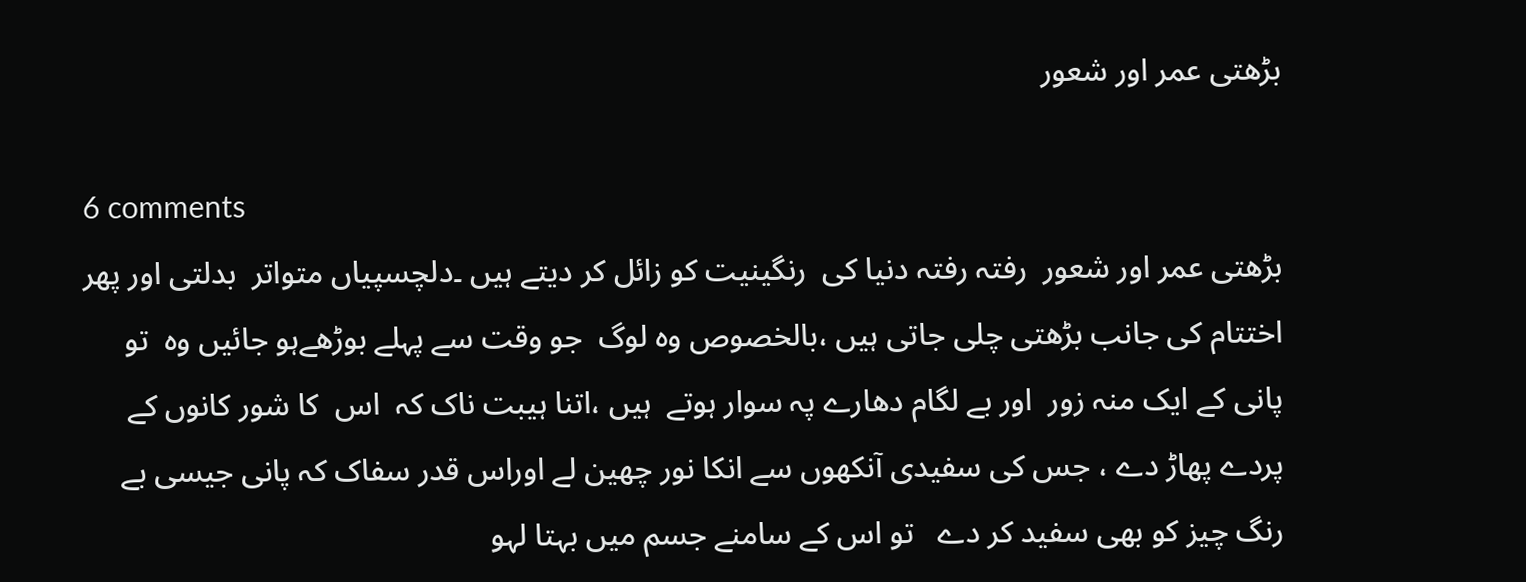بڑھتی عمر اور شعور

6 comments
بڑھتی عمر اور شعور  رفتہ رفتہ دنیا کی  رنگینیت کو زائل کر دیتے ہیں ۔دلچسپیاں متواتر  بدلتی اور پھر اختتام کی جانب بڑھتی چلی جاتی ہیں ،بالخصوص وہ لوگ  جو وقت سے پہلے بوڑھےہو جائیں وہ  تو   پانی کے ایک منہ زور  اور بے لگام دھارے پہ سوار ہوتے  ہیں ،اتنا ہیبت ناک کہ  اس  کا شور کانوں کے پردے پھاڑ دے ، جس کی سفیدی آنکھوں سے انکا نور چھین لے اوراس قدر سفاک کہ پانی جیسی بے رنگ چیز کو بھی سفید کر دے   تو اس کے سامنے جسم میں بہتا لہو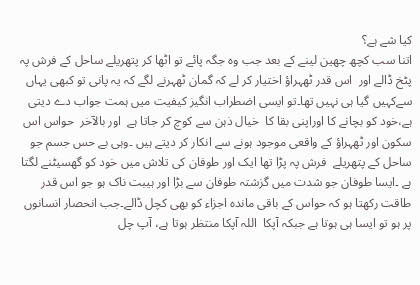کیا شے ہے؟
اتنا سب کچھ چھین لینے کے بعد جب وہ جگہ پائے تو اٹھا کر پتھریلے ساحل کے فرش پہ پٹخ ڈالے اور  اس قدر ٹھہراؤ اختیار کر لے کہ گمان ٹھہرنے لگے کہ یہ پانی تو کبھی یہاں سےکہیں گیا ہی نہیں تھا۔تو ایسی اضطراب انگیز کیفیت میں ہمت جواب دے دیتی ہے،خود کو بچانے کا اوراپنی بقا کا  خیال ذہن سے کوچ کر جاتا ہے  اور بالآخر  حواس اس سکون اور ٹھہراؤ کے واقعی موجود ہونے سے انکار کر دیتے ہیں ۔وہی بے حس جسم جو ساحل کے پتھریلے  فرش پہ پڑا تھا ایک اور طوفان کی تلاش میں خود کو گھسیٹنے لگتا ہے ۔ایسا طوفان جو شدت میں گزشتہ طوفان سے بڑا اور ہیبت ناک ہو جو اس قدر طاقت رکھتا ہو کہ حواس کے باقی ماندہ اجزاء کو بھی کچل ڈالے۔جب انحصار انسانوں پر ہو تو ایسا ہی ہوتا ہے جبکہ آپکا  اللہ آپکا منتظر ہوتا ہے، آپ چل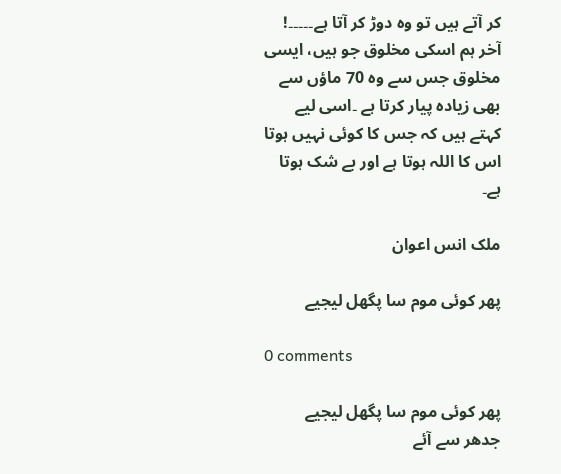کر آتے ہیں تو وہ دوڑ کر آتا ہے۔۔۔۔۔! آخر ہم اسکی مخلوق جو ہیں، ایسی مخلوق جس سے وہ 70 ماؤں سے بھی زیادہ پیار کرتا ہے ۔اسی لیے کہتے ہیں کہ جس کا کوئی نہیں ہوتا اس کا اللہ ہوتا ہے اور بے شک ہوتا ہے۔

ملک انس اعوان

پھر کوئی موم سا پگھل لیجیے

0 comments

پھر کوئی موم سا پگھل لیجیے
جدھر سے آئے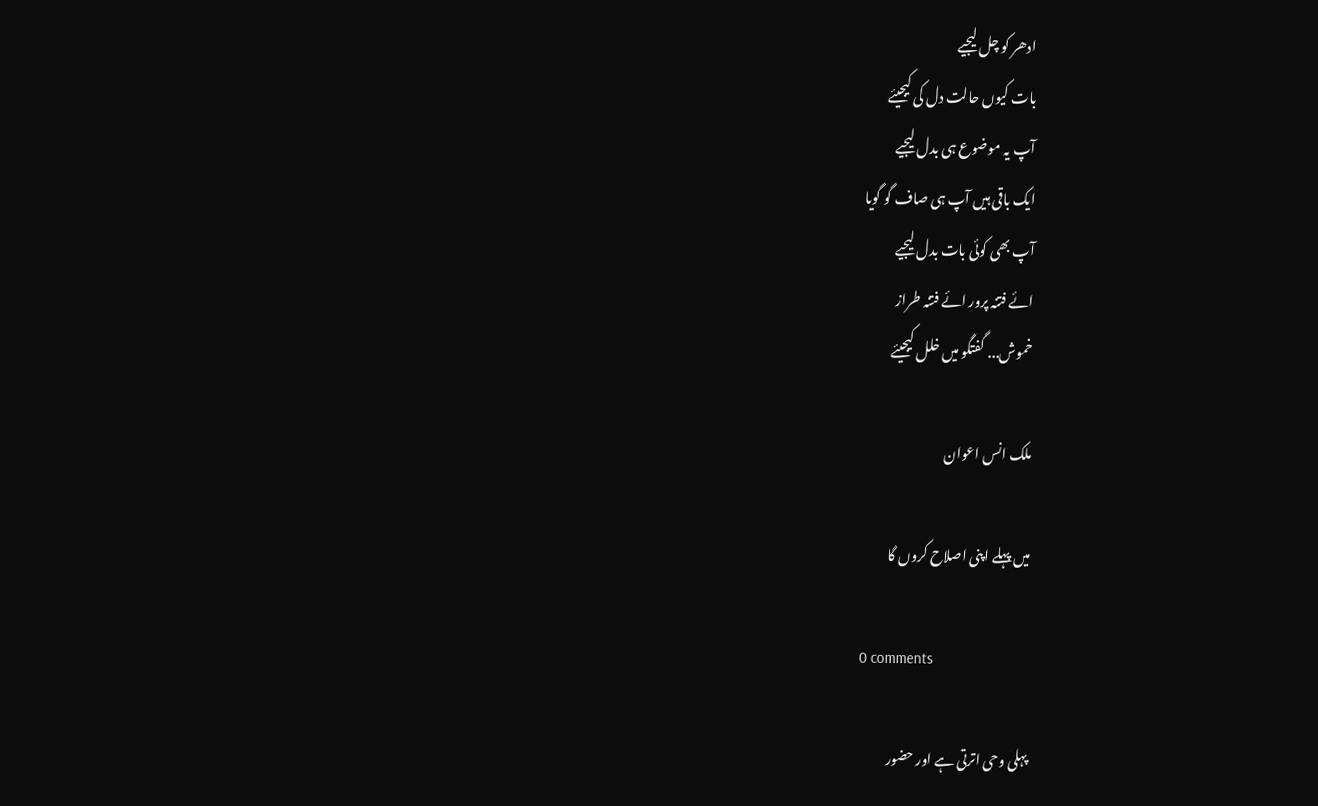ادھر کو چل لیجیے
بات کیوں حالت دل کی کیجیئے
آپ یہ موضوع ہی بدل لیجیے
ایک باقی ہیں آپ ہی صاف گو گویا
آپ بھی کوئی بات بدل لیجیے
ائے فتنہ پرور ائے فتنہ طراز
خموش... گفتگو میں خلل کیجیئے

ملک انس اعوان

میں پہلے اپنی اصلاح کروں گا

0 comments

پہلی وحی اترتی ہے اور حضور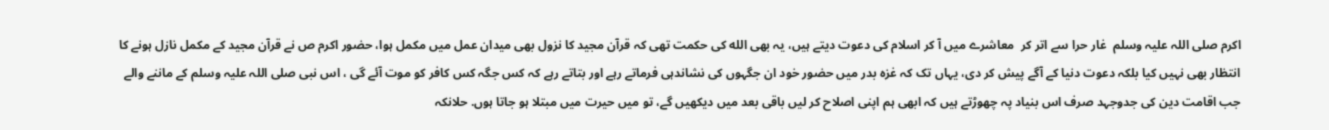اکرم صلی اللہ علیہ وسلم  غار حرا سے اتر کر  معاشرے میں آ کر اسلام کی دعوت دیتے ہیں، یہ بھی الله کی حکمت تھی کہ قرآن مجید کا نزول بھی میدان عمل میں مکمل ہوا، حضور اکرم ص نے قرآن مجید کے مکمل نازل ہونے کا انتظار بھی نہیں کیا بلکہ دعوت دنیا کے آگے پیش کر دی، یہاں تک کہ غزہ بدر میں حضور خود ان جگہوں کی نشاندہی فرماتے رہے اور بتاتے رہے کہ کس جگہ کس کافر کو موت آئے گی ، اس نبی صلی اللہ علیہ وسلم کے ماننے والے جب اقامت دین کی جدوجہد صرف اس بنیاد پہ چھوڑتے ہیں کہ ابھی ہم اپنی اصلاح کر لیں باقی بعد میں دیکھیں گے، تو میں حیرت میں مبتلا ہو جاتا ہوں. حلانکہ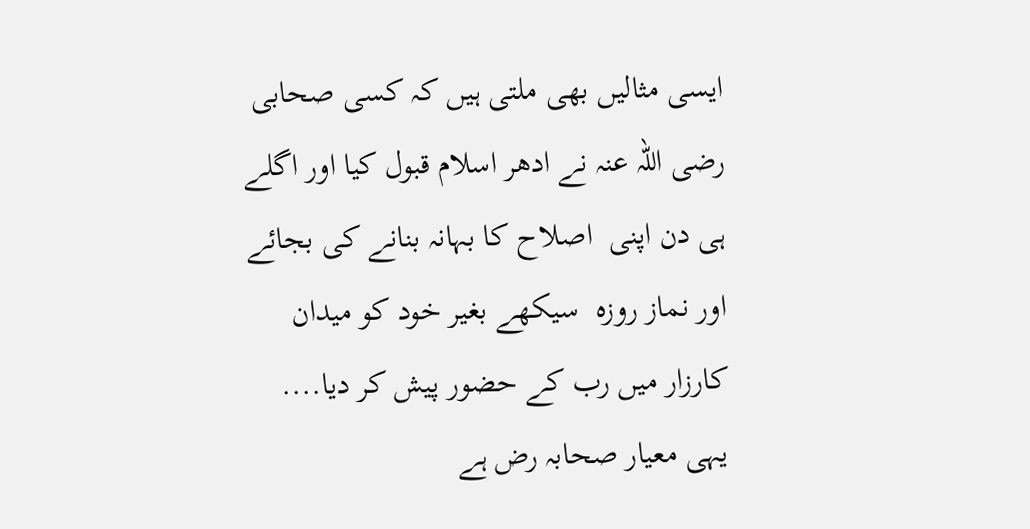ایسی مثالیں بھی ملتی ہیں کہ کسی صحابی رضی اللہ عنہ نے ادھر اسلام قبول کیا اور اگلے ہی دن اپنی  اصلاح کا بہانہ بنانے کی بجائے  اور نماز روزہ  سیکھے بغیر خود کو میدان کارزار میں رب کے حضور پیش کر دیا.... یہی معیار صحابہ رض ہے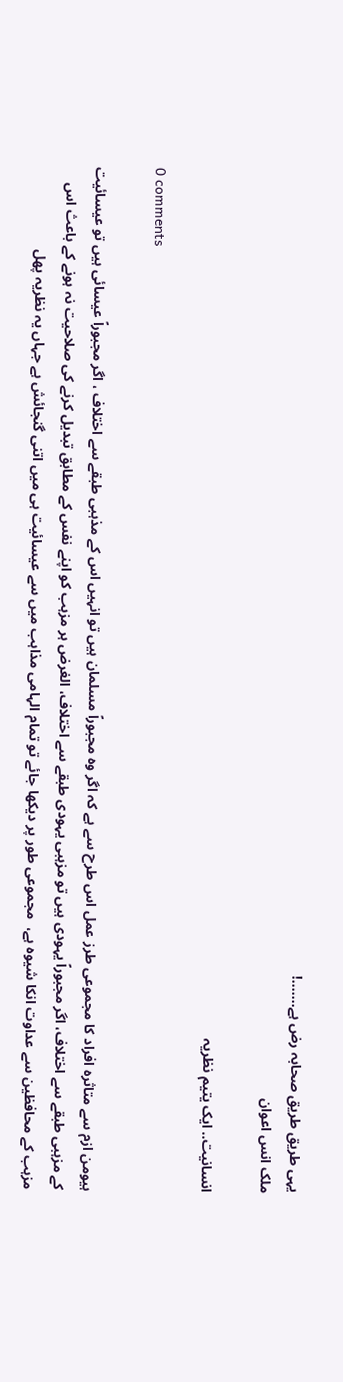یہی طریق طریق صحابہ رض ہے.......!
ملک انس اعوان

انسانیت.. ایک یتیم نظریہ

0 comments

ہیومن ازم سے متاثرہ افراد کا مجموعی طرز عمل اس طرح سے ہے کہ اگر وہ مجبوراً مسلمان ہیں تو انہیں اس کے مذہبی طبقے سے اختلاف ، اگر مجبوراً عیسائی ہیں تو عیسائیت کے مزہبی طبقے سے اختلاف، اگر مجبوراً یہودی ہیں تو مزہبی یہودی طبقے سے اختلاف، الغرض ہر مزہب کو اپنے نفس کے مطابق تبدیل کرنے کی صلاحیت نہ ہونے کے باعث اس مزہب کے محافظین سے عداوت انکا شیوہ ہے،  مجموعی طور پر دیکھا جائے تو تمام الہامی مذاہب میں سے عیسائیت ہی میں اتنی گنجائش ہے جہاں یہ نظریہ پھل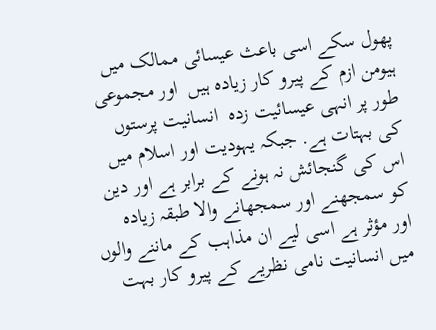پھول سکے اسی باعث عیسائی ممالک میں ہیومن ازم کے پیرو کار زیادہ ہیں  اور مجموعی طور پر انہی عیسائیت زدہ  انسانیت پرستوں کی بہتات ہے. جبکہ یہودیت اور اسلام میں اس کی گنجائش نہ ہونے کے برابر ہے اور دین کو سمجھنے اور سمجھانے والا طبقہ زیادہ  اور مؤثر ہے اسی لیے ان مذاہب کے ماننے والوں میں انسانیت نامی نظریے کے پیرو کار بہت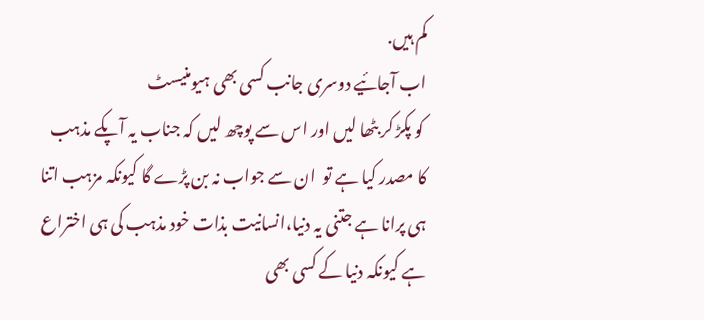کم ہیں.
اب آجائیے دوسری جانب کسی بھی ہیومنیسٹ
 کو پکڑ کر بٹھا لیں اور اس سے پوچھ لیں کہ جناب یہ آپکے مذہب کا مصدر کیا ہے تو  ان سے جواب نہ بن پڑے گا کیونکہ مزہب اتنا ہی پرانا ہے جتنی یہ دنیا،انسانیت بذات خود مذہب کی ہی اختراع ہے کیونکہ دنیا کے کسی بھی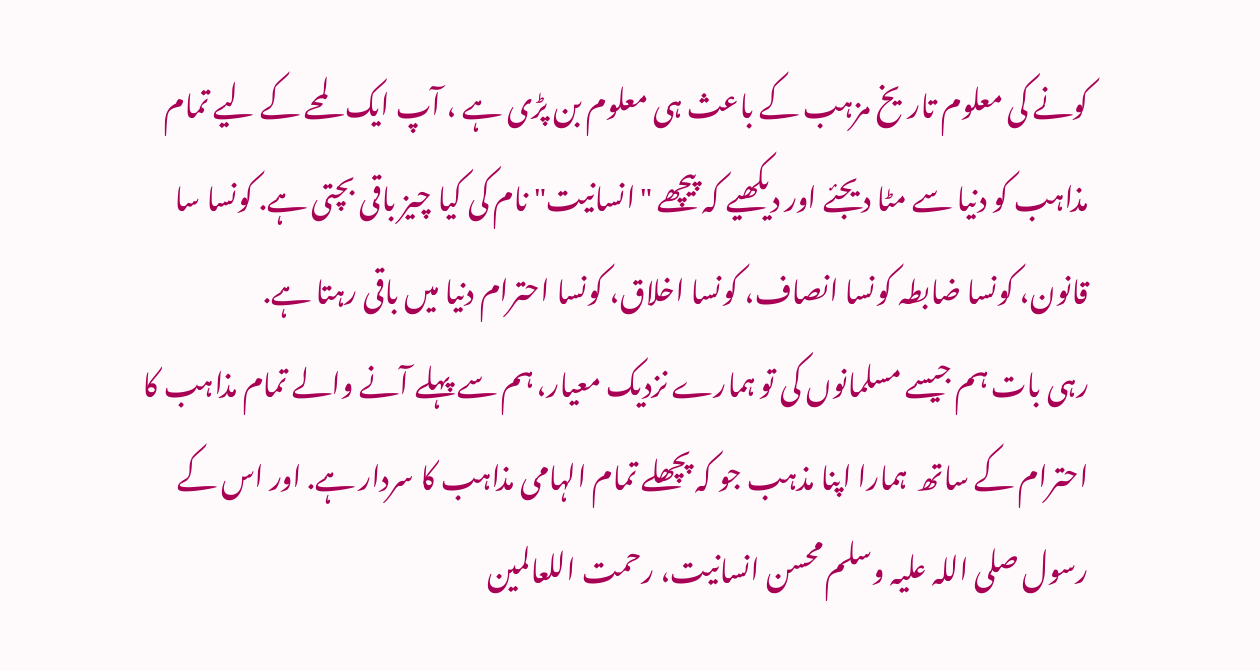کونے کی معلوم تاریخ مزہب کے باعث ہی معلوم بن پڑی ہے ، آپ ایک لمحے کے لیے تمام مذاہب کو دنیا سے مٹا دیجئے اور دیکھیے کہ پیچھے "انسانیت" نام کی کیا چیز باقی بچتی ہے. کونسا سا قانون، کونسا ضابطہ کونسا انصاف، کونسا اخلاق، کونسا احترام دنیا میں باقی رہتا ہے.
رہی بات ہم جیسے مسلمانوں کی تو ہمارے نزدیک معیار، ہم سے پہلے آنے والے تمام مذاہب کا احترام کے ساتھ  ہمارا اپنا مذہب جو کہ پچھلے تمام الہامی مذاہب کا سردار ہے. اور اس کے رسول صلی اللہ علیہ وسلم محسن انسانیت، رحمت اللعالمین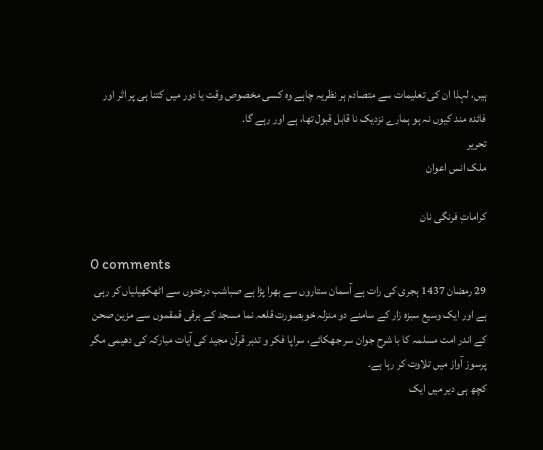ہیں، لہذا ان کی تعلیمات سے متصادم ہر نظریہ چاہے وہ کسی مخصوص وقت یا دور میں کتنا ہی پر اثر اور فائدہ مند کیوں نہ ہو ہمارے نزدیک نا قابل قبول تھا، ہے اور رہے گا.
تحریر
ملک انس اعوان

کراماتِ فرنگی نان

0 comments
29 رمضان 1437 ہجری کی رات ہے آسمان ستاروں سے بھرا پڑا ہے صباشب درختوں سے اٹھکھیلیاں کر رہی ہے اور ایک وسیع سبزہ زار کے سامنے دو منزلہ خوبصورت قلعہ نما مسجد کے برقی قمقموں سے مزین صحن کے اندر امت مسلمہ کا با شرح جوان سر جھکائے، سراپا فکر و تدبر قرآن مجید کی آیات مبارکہ کی دھیمی مگر پرسوز آواز میں تلاوت کر رہا ہے.
کچھ ہی دیر میں ایک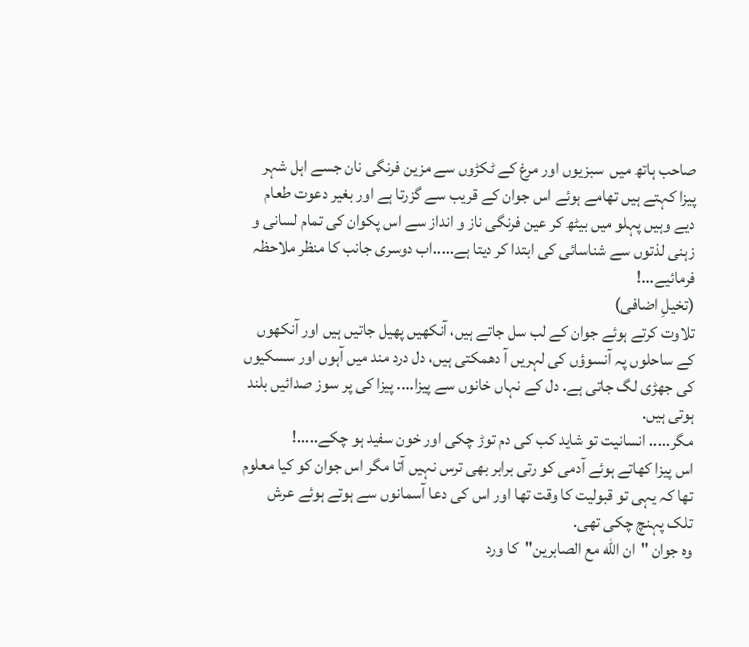صاحب ہاتھ میں  سبزیوں اور مرغ کے ٹکڑوں سے مزین فرنگی نان جسے اہل شہر پیزا کہتے ہیں تھامے ہوئے اس جوان کے قریب سے گزرتا ہے اور بغیر دعوت طعام دیے وہیں پہلو میں بیٹھ کر عین فرنگی ناز و انداز سے اس پکوان کی تمام لسانی و زہنی لذتوں سے شناسائی کی ابتدا کر دیتا ہے.....اب دوسری جانب کا منظر ملاحظہ
فرمائیے...!
(تخیلِ اضافی)
تلاوت کرتے ہوئے جوان کے لب سل جاتے ہیں، آنکھیں پھیل جاتیں ہیں اور آنکھوں کے ساحلوں پہ آنسوؤں کی لہریں آ دھمکتی ہیں، دل درد مند میں آہوں اور سسکیوں کی جھڑی لگ جاتی ہے. دل کے نہاں خانوں سے پیزا.... پیزا کی پر سوز صدائیں بلند ہوتی ہیں.
مگر..... انسانیت تو شاید کب کی دم توڑ چکی اور خون سفید ہو چکے.....!
اس پیزا کھاتے ہوئے آدمی کو رتی برابر بھی ترس نہیں آتا مگر اس جوان کو کیا معلوم تھا کہ یہی تو قبولیت کا وقت تھا اور اس کی دعا آسمانوں سے ہوتے ہوئے عرش تلک پہنچ چکی تھی.
وہ جوان "ان الله مع الصابرین"  کا ورد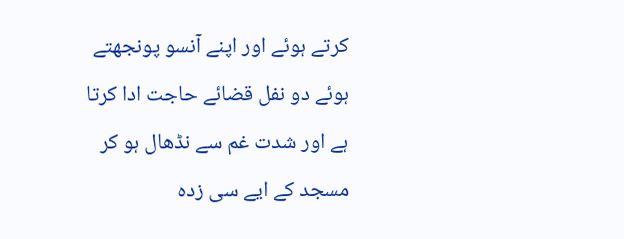کرتے ہوئے اور اپنے آنسو پونجھتے ہوئے دو نفل قضائے حاجت ادا کرتا ہے اور شدت غم سے نڈھال ہو کر مسجد کے ایے سی زدہ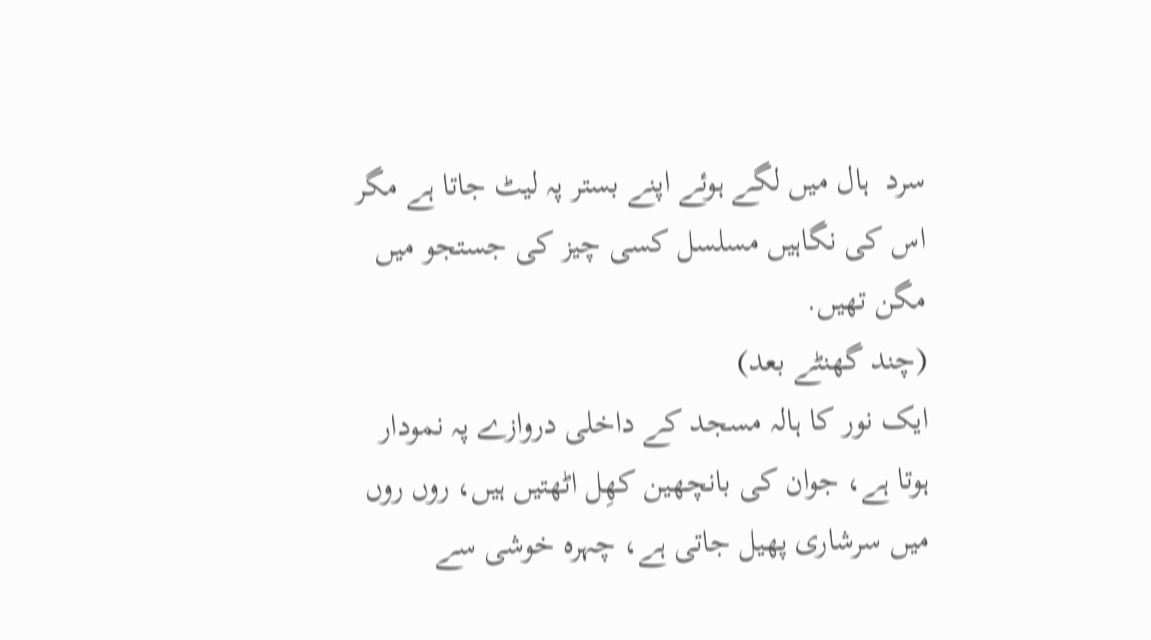سرد  ہال میں لگے ہوئے اپنے بستر پہ لیٹ جاتا ہے مگر اس کی نگاہیں مسلسل کسی چیز کی جستجو میں مگن تھیں.
(چند گھنٹے بعد)
ایک نور کا ہالہ مسجد کے داخلی دروازے پہ نمودار ہوتا ہے، جوان کی بانچھین کھِل اٹھتیں ہیں، روں روں میں سرشاری پھیل جاتی ہے، چہرہ خوشی سے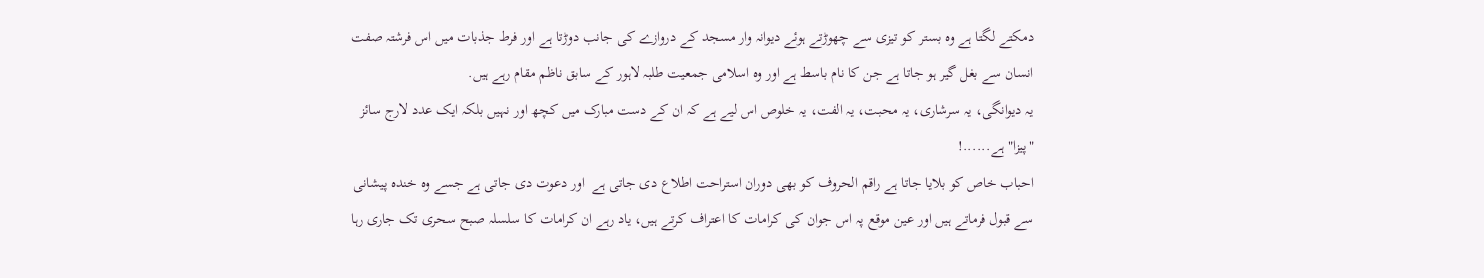دمکتے لگتا ہے وہ بستر کو تیزی سے چھوڑتے ہوئے دیوانہ وار مسجد کے دروازے کی جانب دوڑتا ہے اور فرط جذبات میں اس فرشتہ صفت انسان سے بغل گیر ہو جاتا ہے جن کا نام باسط ہے اور وہ اسلامی جمعیت طلبہ لاہور کے سابق ناظم مقام رہے ہیں.
یہ دیوانگی، یہ سرشاری، یہ محبت، یہ الفت، یہ خلوص اس لیے ہے کہ ان کے دست مبارک میں کچھ اور نہیں بلکہ ایک عدد لارج سائز "پیزا" ہے......!
احباب خاص کو بلایا جاتا ہے راقم الحروف کو بھی دوران استراحت اطلاع دی جاتی ہے  اور دعوت دی جاتی ہے جسے وہ خندہ پیشانی سے قبول فرماتے ہیں اور عین موقع پہ اس جوان کی کرامات کا اعتراف کرتے ہیں، یاد رہے ان کرامات کا سلسلہ صبح سحری تک جاری رہا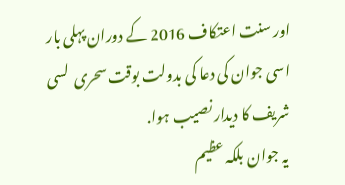اور سنت اعتکاف 2016 کے دوران پہلی بار اسی جوان کی دعا کی بدولت بوقت سحری  لسی شریف کا دیدار نصیب ہوا.
یہ جوان بلکہ عظیم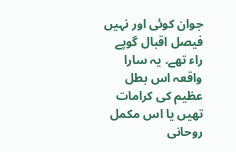جوان کوئی اور نہیں فیصل اقبال گوپے راء تھے. یہ سارا واقعہ اس بطل عظیم کی کرامات تھیں یا اس مکمل روحانی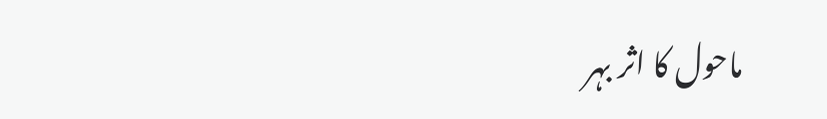ماحول کا اثر بہر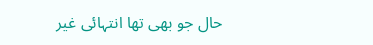حال جو بھی تھا انتہائی غیر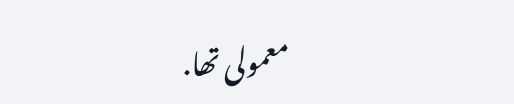معمولی تھا.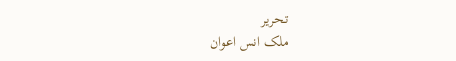تحریر
ملک انس اعوان